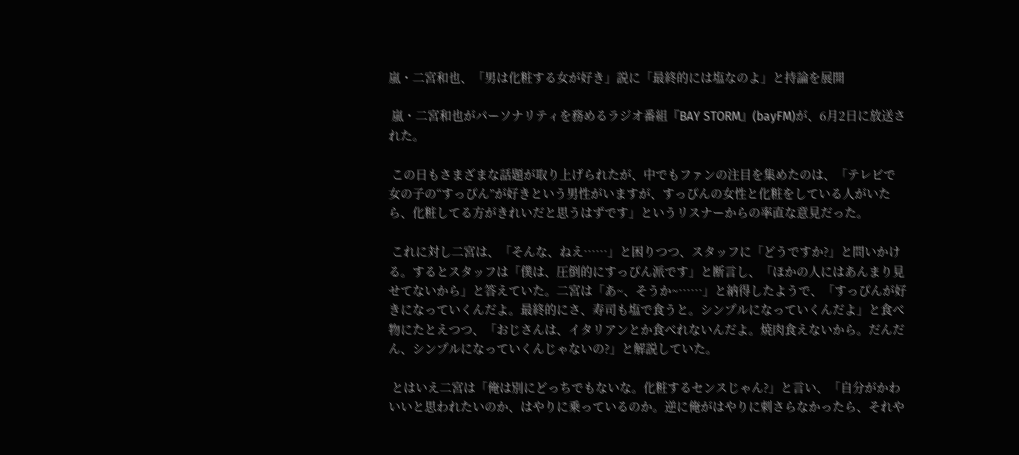嵐・二宮和也、「男は化粧する女が好き」説に「最終的には塩なのよ」と持論を展開

 嵐・二宮和也がパーソナリティを務めるラジオ番組『BAY STORM』(bayFM)が、6月2日に放送された。

 この日もさまざまな話題が取り上げられたが、中でもファンの注目を集めたのは、「テレビで女の子の“すっぴん”が好きという男性がいますが、すっぴんの女性と化粧をしている人がいたら、化粧してる方がきれいだと思うはずです」というリスナーからの率直な意見だった。

 これに対し二宮は、「そんな、ねえ……」と困りつつ、スタッフに「どうですか?」と問いかける。するとスタッフは「僕は、圧倒的にすっぴん派です」と断言し、「ほかの人にはあんまり見せてないから」と答えていた。二宮は「あ~、そうか~……」と納得したようで、「すっぴんが好きになっていくんだよ。最終的にさ、寿司も塩で食うと。シンプルになっていくんだよ」と食べ物にたとえつつ、「おじさんは、イタリアンとか食べれないんだよ。焼肉食えないから。だんだん、シンプルになっていくんじゃないの?」と解説していた。

 とはいえ二宮は「俺は別にどっちでもないな。化粧するセンスじゃん?」と言い、「自分がかわいいと思われたいのか、はやりに乗っているのか。逆に俺がはやりに刺さらなかったら、それや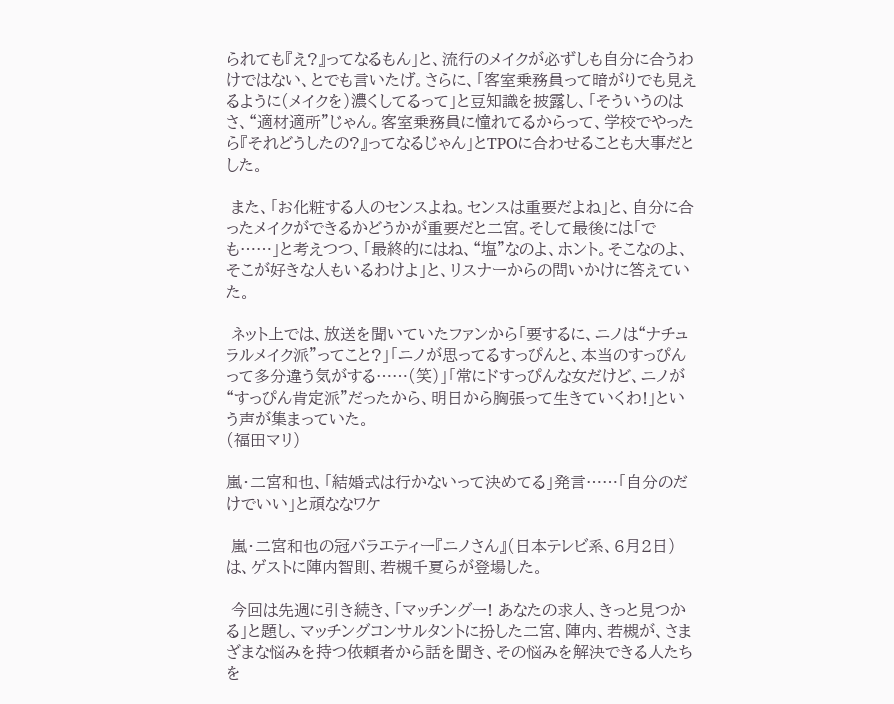られても『え?』ってなるもん」と、流行のメイクが必ずしも自分に合うわけではない、とでも言いたげ。さらに、「客室乗務員って暗がりでも見えるように(メイクを)濃くしてるって」と豆知識を披露し、「そういうのはさ、“適材適所”じゃん。客室乗務員に憧れてるからって、学校でやったら『それどうしたの?』ってなるじゃん」とTPOに合わせることも大事だとした。

 また、「お化粧する人のセンスよね。センスは重要だよね」と、自分に合ったメイクができるかどうかが重要だと二宮。そして最後には「でも……」と考えつつ、「最終的にはね、“塩”なのよ、ホント。そこなのよ、そこが好きな人もいるわけよ」と、リスナーからの問いかけに答えていた。

 ネット上では、放送を聞いていたファンから「要するに、ニノは“ナチュラルメイク派”ってこと?」「ニノが思ってるすっぴんと、本当のすっぴんって多分違う気がする……(笑)」「常にドすっぴんな女だけど、ニノが“すっぴん肯定派”だったから、明日から胸張って生きていくわ!」という声が集まっていた。
(福田マリ)

嵐・二宮和也、「結婚式は行かないって決めてる」発言……「自分のだけでいい」と頑ななワケ

 嵐・二宮和也の冠バラエティー『ニノさん』(日本テレビ系、6月2日)は、ゲストに陣内智則、若槻千夏らが登場した。

 今回は先週に引き続き、「マッチングー! あなたの求人、きっと見つかる」と題し、マッチングコンサルタントに扮した二宮、陣内、若槻が、さまざまな悩みを持つ依頼者から話を聞き、その悩みを解決できる人たちを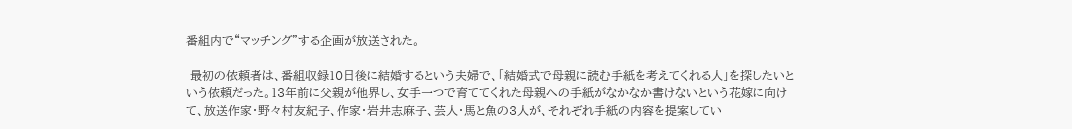番組内で“マッチング”する企画が放送された。

 最初の依頼者は、番組収録10日後に結婚するという夫婦で、「結婚式で母親に読む手紙を考えてくれる人」を探したいという依頼だった。13年前に父親が他界し、女手一つで育ててくれた母親への手紙がなかなか書けないという花嫁に向けて、放送作家・野々村友紀子、作家・岩井志麻子、芸人・馬と魚の3人が、それぞれ手紙の内容を提案してい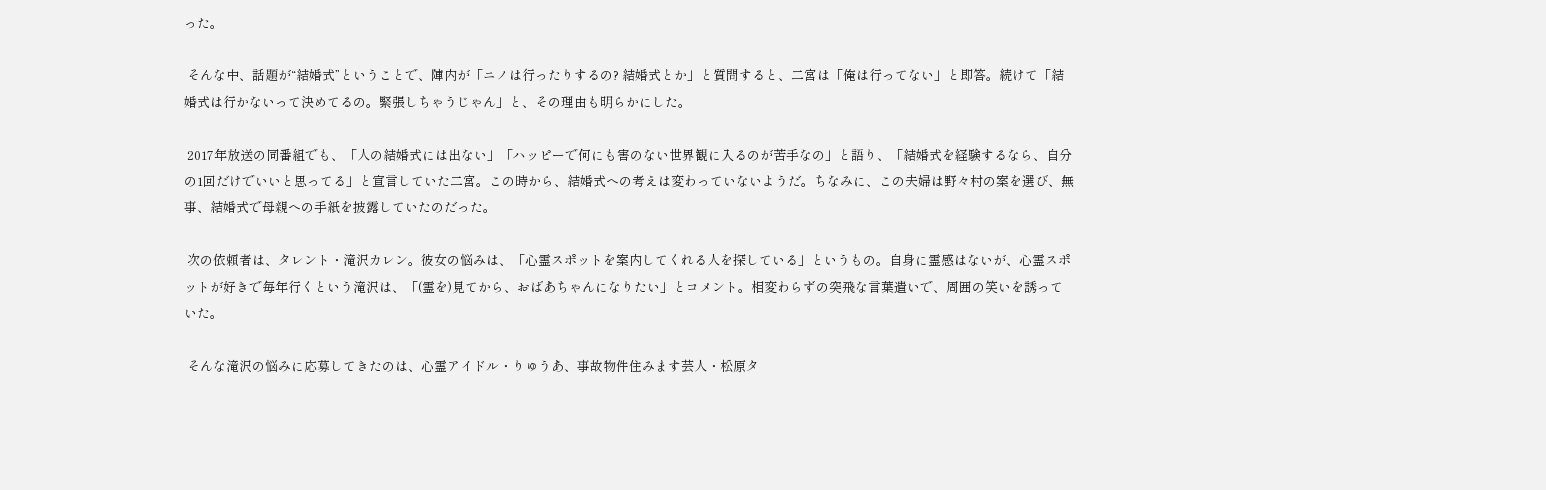った。

 そんな中、話題が“結婚式”ということで、陣内が「ニノは行ったりするの? 結婚式とか」と質問すると、二宮は「俺は行ってない」と即答。続けて「結婚式は行かないって決めてるの。緊張しちゃうじゃん」と、その理由も明らかにした。

 2017年放送の同番組でも、「人の結婚式には出ない」「ハッピーで何にも害のない世界観に入るのが苦手なの」と語り、「結婚式を経験するなら、自分の1回だけでいいと思ってる」と宣言していた二宮。この時から、結婚式への考えは変わっていないようだ。ちなみに、この夫婦は野々村の案を選び、無事、結婚式で母親への手紙を披露していたのだった。

 次の依頼者は、タレント・滝沢カレン。彼女の悩みは、「心霊スポットを案内してくれる人を探している」というもの。自身に霊感はないが、心霊スポットが好きで毎年行くという滝沢は、「(霊を)見てから、おばあちゃんになりたい」とコメント。相変わらずの突飛な言葉遣いで、周囲の笑いを誘っていた。

 そんな滝沢の悩みに応募してきたのは、心霊アイドル・りゅうあ、事故物件住みます芸人・松原タ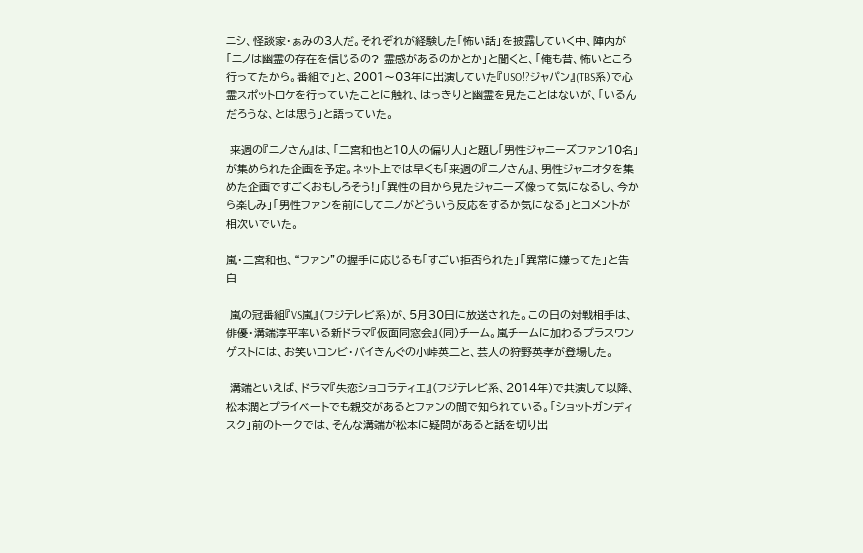ニシ、怪談家・ぁみの3人だ。それぞれが経験した「怖い話」を披露していく中、陣内が「ニノは幽霊の存在を信じるの? 霊感があるのかとか」と聞くと、「俺も昔、怖いところ行ってたから。番組で」と、2001〜03年に出演していた『USO!?ジャパン』(TBS系)で心霊スポットロケを行っていたことに触れ、はっきりと幽霊を見たことはないが、「いるんだろうな、とは思う」と語っていた。

 来週の『ニノさん』は、「二宮和也と10人の偏り人」と題し「男性ジャニーズファン10名」が集められた企画を予定。ネット上では早くも「来週の『ニノさん』、男性ジャニオタを集めた企画ですごくおもしろそう!」「異性の目から見たジャニーズ像って気になるし、今から楽しみ」「男性ファンを前にしてニノがどういう反応をするか気になる」とコメントが相次いでいた。

嵐・二宮和也、“ファン”の握手に応じるも「すごい拒否られた」「異常に嫌ってた」と告白

 嵐の冠番組『VS嵐』(フジテレビ系)が、5月30日に放送された。この日の対戦相手は、俳優・溝端淳平率いる新ドラマ『仮面同窓会』(同)チーム。嵐チームに加わるプラスワンゲストには、お笑いコンビ・バイきんぐの小峠英二と、芸人の狩野英孝が登場した。

 溝端といえば、ドラマ『失恋ショコラティエ』(フジテレビ系、2014年)で共演して以降、松本潤とプライベートでも親交があるとファンの間で知られている。「ショットガンディスク」前のトークでは、そんな溝端が松本に疑問があると話を切り出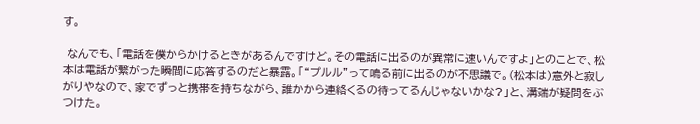す。

 なんでも、「電話を僕からかけるときがあるんですけど。その電話に出るのが異常に速いんですよ」とのことで、松本は電話が繋がった瞬間に応答するのだと暴露。「“プルル”って鳴る前に出るのが不思議で。(松本は)意外と寂しがりやなので、家でずっと携帯を持ちながら、誰かから連絡くるの待ってるんじゃないかな?」と、溝端が疑問をぶつけた。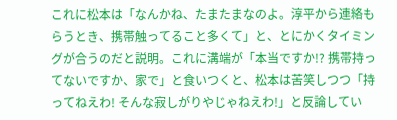これに松本は「なんかね、たまたまなのよ。淳平から連絡もらうとき、携帯触ってること多くて」と、とにかくタイミングが合うのだと説明。これに溝端が「本当ですか!? 携帯持ってないですか、家で」と食いつくと、松本は苦笑しつつ「持ってねえわ! そんな寂しがりやじゃねえわ!」と反論してい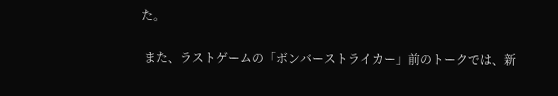た。

 また、ラストゲームの「ボンバーストライカー」前のトークでは、新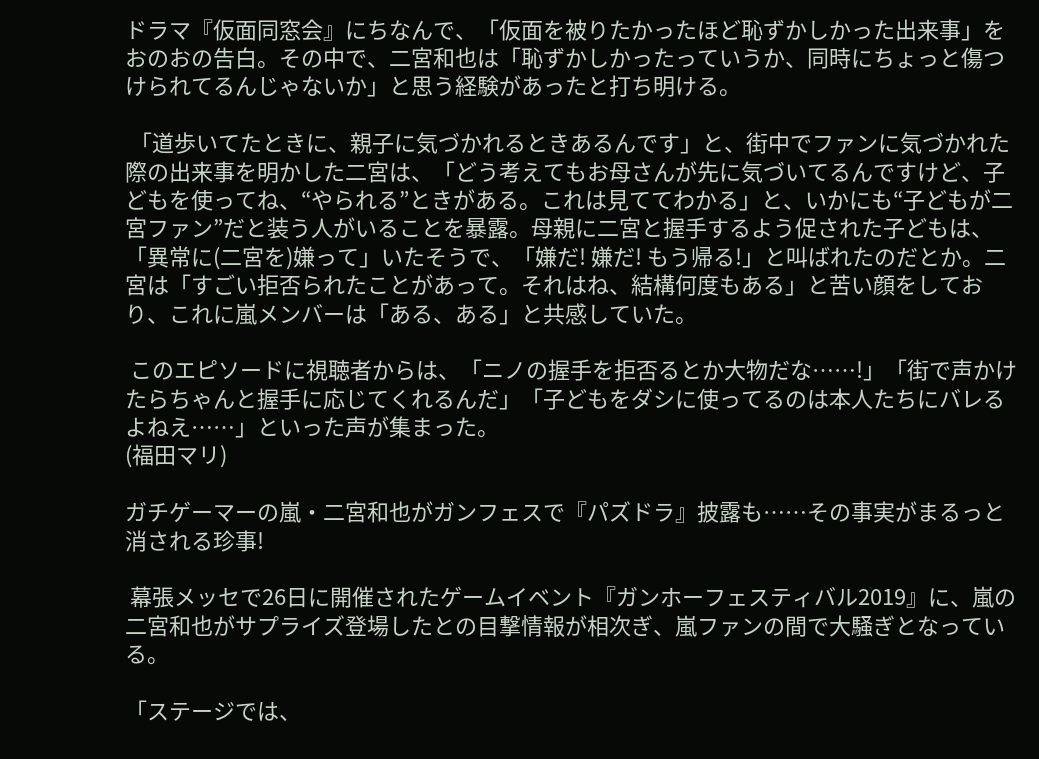ドラマ『仮面同窓会』にちなんで、「仮面を被りたかったほど恥ずかしかった出来事」をおのおの告白。その中で、二宮和也は「恥ずかしかったっていうか、同時にちょっと傷つけられてるんじゃないか」と思う経験があったと打ち明ける。

 「道歩いてたときに、親子に気づかれるときあるんです」と、街中でファンに気づかれた際の出来事を明かした二宮は、「どう考えてもお母さんが先に気づいてるんですけど、子どもを使ってね、“やられる”ときがある。これは見ててわかる」と、いかにも“子どもが二宮ファン”だと装う人がいることを暴露。母親に二宮と握手するよう促された子どもは、「異常に(二宮を)嫌って」いたそうで、「嫌だ! 嫌だ! もう帰る!」と叫ばれたのだとか。二宮は「すごい拒否られたことがあって。それはね、結構何度もある」と苦い顔をしており、これに嵐メンバーは「ある、ある」と共感していた。

 このエピソードに視聴者からは、「ニノの握手を拒否るとか大物だな……!」「街で声かけたらちゃんと握手に応じてくれるんだ」「子どもをダシに使ってるのは本人たちにバレるよねえ……」といった声が集まった。
(福田マリ)

ガチゲーマーの嵐・二宮和也がガンフェスで『パズドラ』披露も……その事実がまるっと消される珍事!

 幕張メッセで26日に開催されたゲームイベント『ガンホーフェスティバル2019』に、嵐の二宮和也がサプライズ登場したとの目撃情報が相次ぎ、嵐ファンの間で大騒ぎとなっている。

「ステージでは、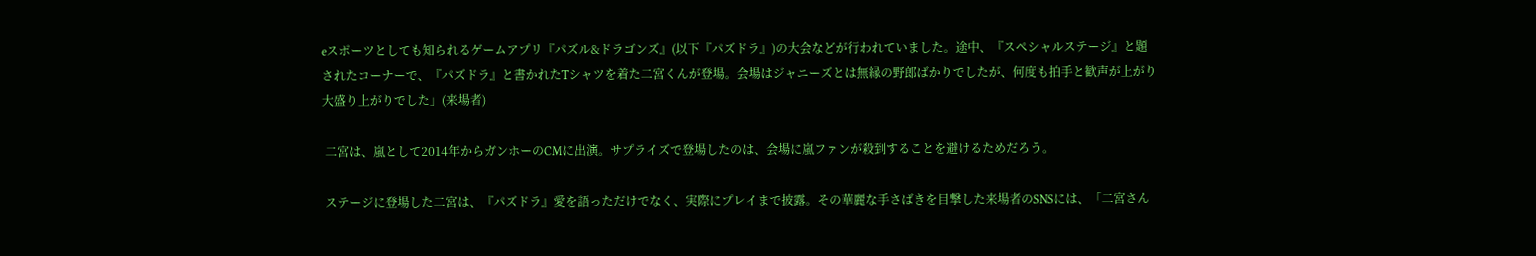eスポーツとしても知られるゲームアプリ『パズル&ドラゴンズ』(以下『パズドラ』)の大会などが行われていました。途中、『スペシャルステージ』と題されたコーナーで、『パズドラ』と書かれたTシャツを着た二宮くんが登場。会場はジャニーズとは無縁の野郎ばかりでしたが、何度も拍手と歓声が上がり大盛り上がりでした」(来場者)

 二宮は、嵐として2014年からガンホーのCMに出演。サプライズで登場したのは、会場に嵐ファンが殺到することを避けるためだろう。

 ステージに登場した二宮は、『パズドラ』愛を語っただけでなく、実際にプレイまで披露。その華麗な手さばきを目撃した来場者のSNSには、「二宮さん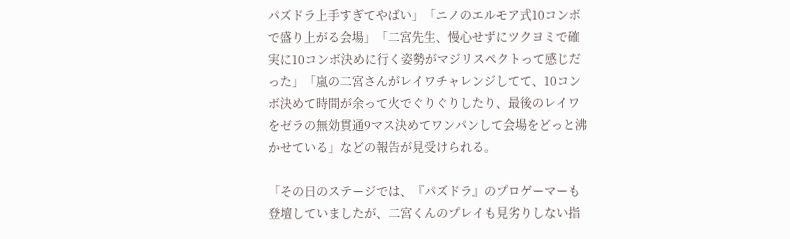パズドラ上手すぎてやばい」「ニノのエルモア式10コンボで盛り上がる会場」「二宮先生、慢心せずにツクヨミで確実に10コンボ決めに行く姿勢がマジリスペクトって感じだった」「嵐の二宮さんがレイワチャレンジしてて、10コンボ決めて時間が余って火でぐりぐりしたり、最後のレイワをゼラの無効貫通9マス決めてワンパンして会場をどっと沸かせている」などの報告が見受けられる。

「その日のステージでは、『パズドラ』のプロゲーマーも登壇していましたが、二宮くんのプレイも見劣りしない指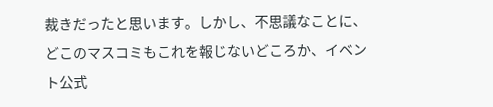裁きだったと思います。しかし、不思議なことに、どこのマスコミもこれを報じないどころか、イベント公式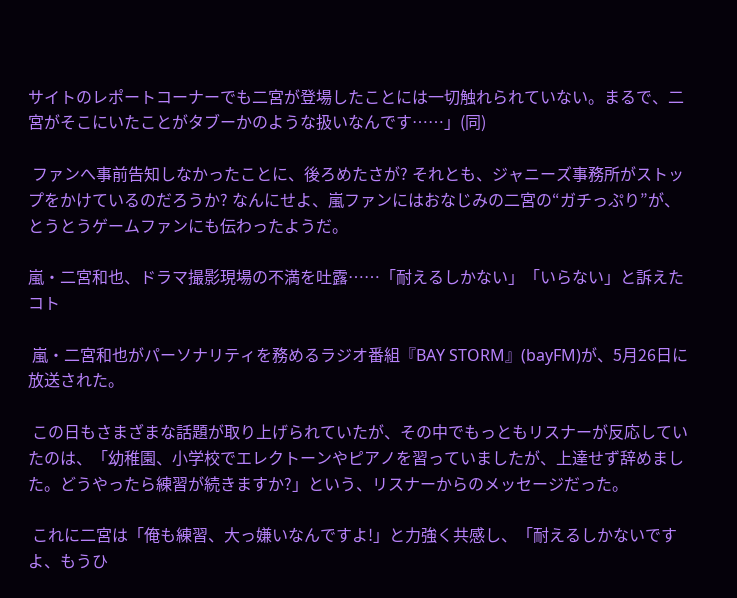サイトのレポートコーナーでも二宮が登場したことには一切触れられていない。まるで、二宮がそこにいたことがタブーかのような扱いなんです……」(同)

 ファンへ事前告知しなかったことに、後ろめたさが? それとも、ジャニーズ事務所がストップをかけているのだろうか? なんにせよ、嵐ファンにはおなじみの二宮の“ガチっぷり”が、とうとうゲームファンにも伝わったようだ。

嵐・二宮和也、ドラマ撮影現場の不満を吐露……「耐えるしかない」「いらない」と訴えたコト

 嵐・二宮和也がパーソナリティを務めるラジオ番組『BAY STORM』(bayFM)が、5月26日に放送された。

 この日もさまざまな話題が取り上げられていたが、その中でもっともリスナーが反応していたのは、「幼稚園、小学校でエレクトーンやピアノを習っていましたが、上達せず辞めました。どうやったら練習が続きますか?」という、リスナーからのメッセージだった。

 これに二宮は「俺も練習、大っ嫌いなんですよ!」と力強く共感し、「耐えるしかないですよ、もうひ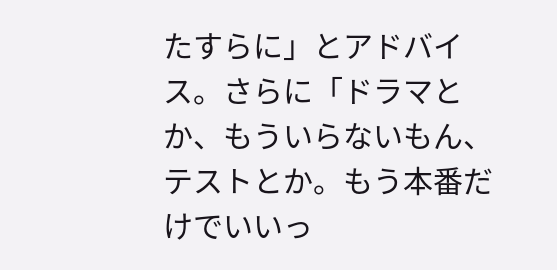たすらに」とアドバイス。さらに「ドラマとか、もういらないもん、テストとか。もう本番だけでいいっ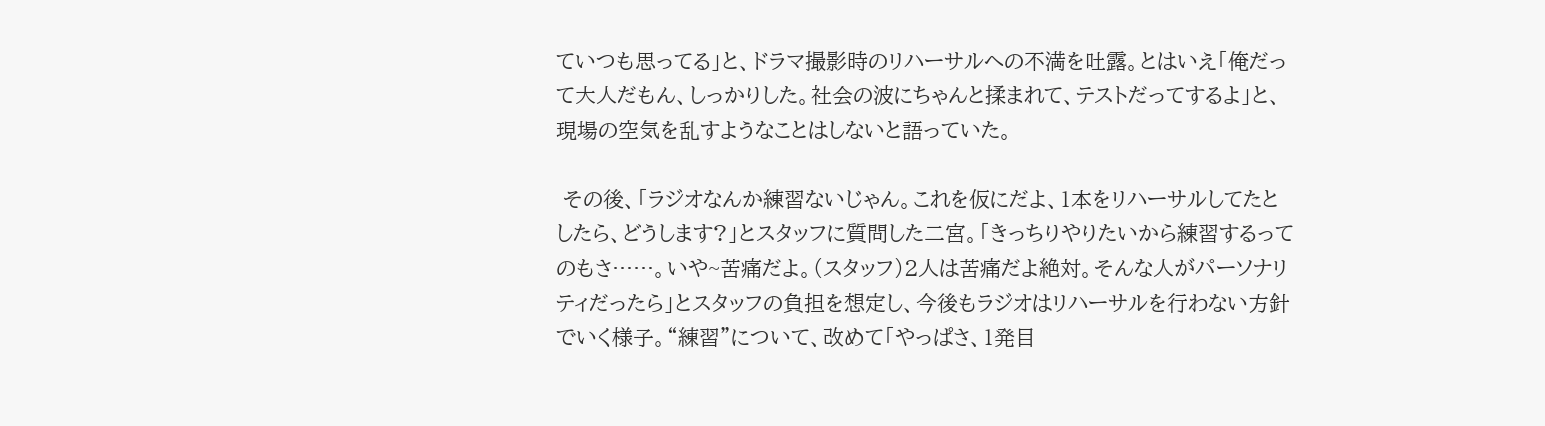ていつも思ってる」と、ドラマ撮影時のリハーサルへの不満を吐露。とはいえ「俺だって大人だもん、しっかりした。社会の波にちゃんと揉まれて、テストだってするよ」と、現場の空気を乱すようなことはしないと語っていた。

 その後、「ラジオなんか練習ないじゃん。これを仮にだよ、1本をリハーサルしてたとしたら、どうします?」とスタッフに質問した二宮。「きっちりやりたいから練習するってのもさ……。いや~苦痛だよ。(スタッフ)2人は苦痛だよ絶対。そんな人がパーソナリティだったら」とスタッフの負担を想定し、今後もラジオはリハーサルを行わない方針でいく様子。“練習”について、改めて「やっぱさ、1発目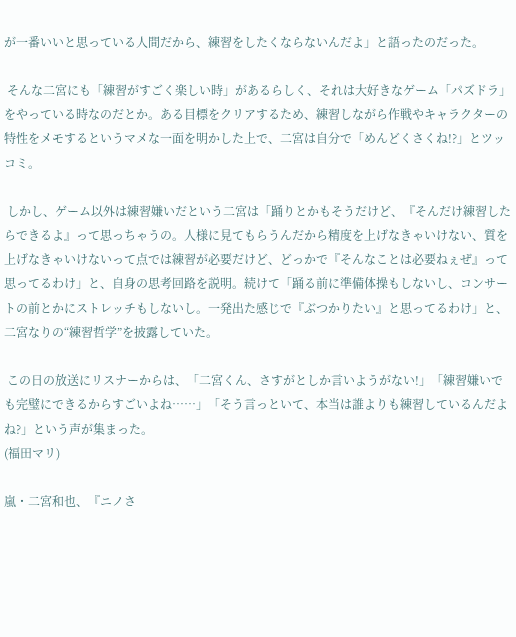が一番いいと思っている人間だから、練習をしたくならないんだよ」と語ったのだった。

 そんな二宮にも「練習がすごく楽しい時」があるらしく、それは大好きなゲーム「パズドラ」をやっている時なのだとか。ある目標をクリアするため、練習しながら作戦やキャラクターの特性をメモするというマメな一面を明かした上で、二宮は自分で「めんどくさくね!?」とツッコミ。

 しかし、ゲーム以外は練習嫌いだという二宮は「踊りとかもそうだけど、『そんだけ練習したらできるよ』って思っちゃうの。人様に見てもらうんだから精度を上げなきゃいけない、質を上げなきゃいけないって点では練習が必要だけど、どっかで『そんなことは必要ねぇぜ』って思ってるわけ」と、自身の思考回路を説明。続けて「踊る前に準備体操もしないし、コンサートの前とかにストレッチもしないし。一発出た感じで『ぶつかりたい』と思ってるわけ」と、二宮なりの“練習哲学”を披露していた。

 この日の放送にリスナーからは、「二宮くん、さすがとしか言いようがない!」「練習嫌いでも完璧にできるからすごいよね……」「そう言っといて、本当は誰よりも練習しているんだよね?」という声が集まった。
(福田マリ)

嵐・二宮和也、『ニノさ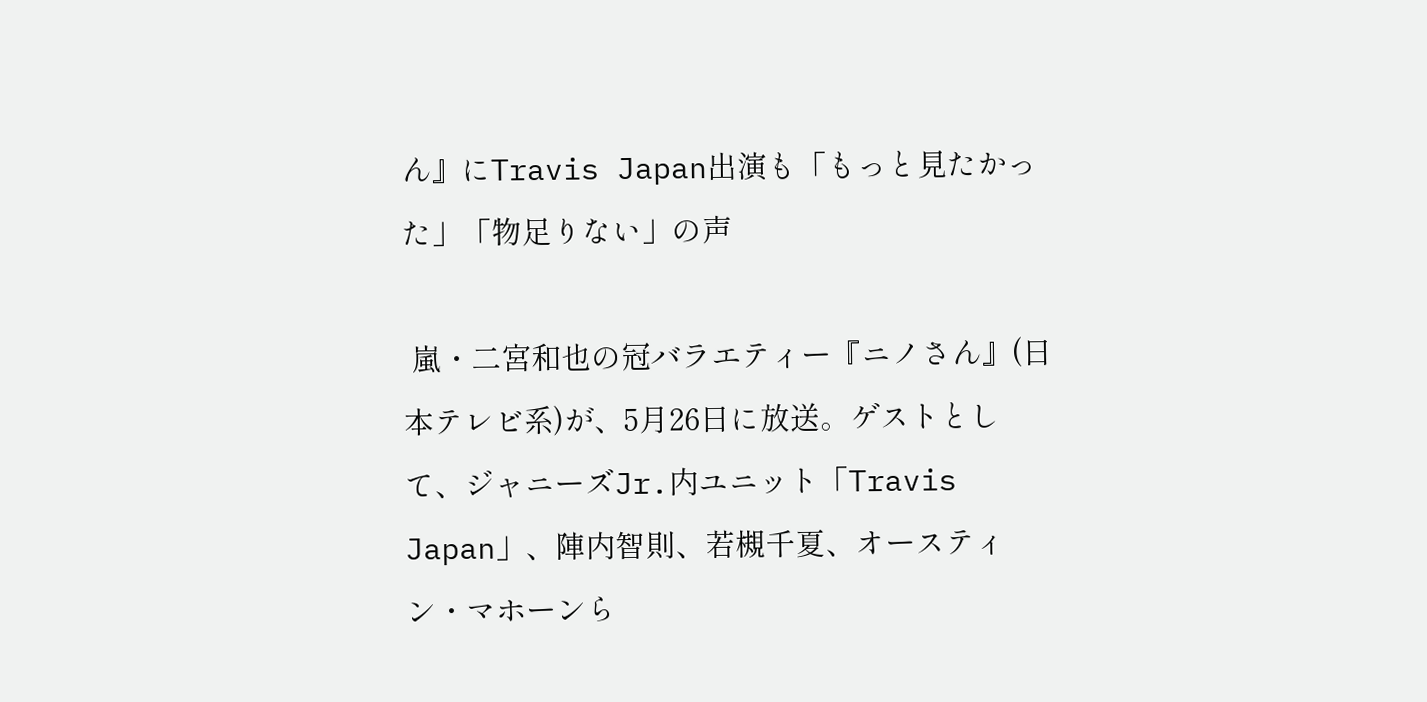ん』にTravis Japan出演も「もっと見たかった」「物足りない」の声

 嵐・二宮和也の冠バラエティー『ニノさん』(日本テレビ系)が、5月26日に放送。ゲストとして、ジャニーズJr.内ユニット「Travis Japan」、陣内智則、若槻千夏、オースティン・マホーンら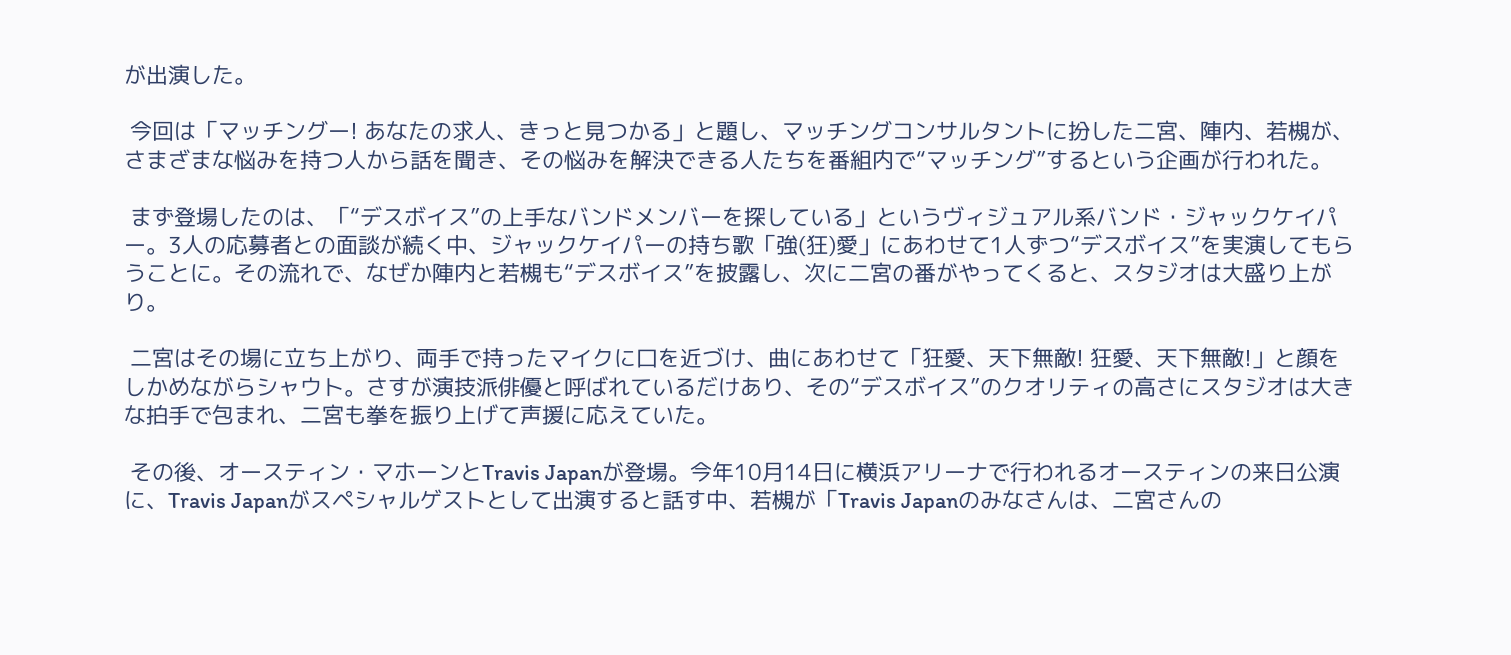が出演した。

 今回は「マッチングー! あなたの求人、きっと見つかる」と題し、マッチングコンサルタントに扮した二宮、陣内、若槻が、さまざまな悩みを持つ人から話を聞き、その悩みを解決できる人たちを番組内で“マッチング”するという企画が行われた。

 まず登場したのは、「“デスボイス”の上手なバンドメンバーを探している」というヴィジュアル系バンド・ジャックケイパー。3人の応募者との面談が続く中、ジャックケイパーの持ち歌「強(狂)愛」にあわせて1人ずつ“デスボイス”を実演してもらうことに。その流れで、なぜか陣内と若槻も“デスボイス”を披露し、次に二宮の番がやってくると、スタジオは大盛り上がり。

 二宮はその場に立ち上がり、両手で持ったマイクに口を近づけ、曲にあわせて「狂愛、天下無敵! 狂愛、天下無敵!」と顔をしかめながらシャウト。さすが演技派俳優と呼ばれているだけあり、その“デスボイス”のクオリティの高さにスタジオは大きな拍手で包まれ、二宮も拳を振り上げて声援に応えていた。

 その後、オースティン・マホーンとTravis Japanが登場。今年10月14日に横浜アリーナで行われるオースティンの来日公演に、Travis Japanがスペシャルゲストとして出演すると話す中、若槻が「Travis Japanのみなさんは、二宮さんの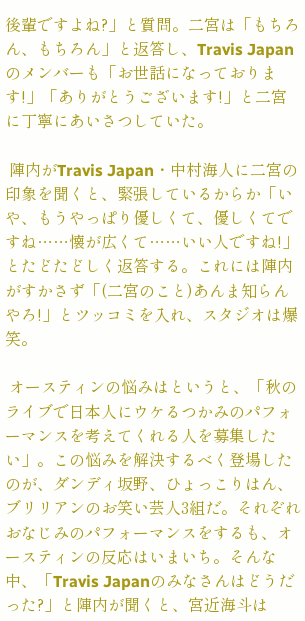後輩ですよね?」と質問。二宮は「もちろん、もちろん」と返答し、Travis Japanのメンバーも「お世話になっております!」「ありがとうございます!」と二宮に丁寧にあいさつしていた。

 陣内がTravis Japan・中村海人に二宮の印象を聞くと、緊張しているからか「いや、もうやっぱり優しくて、優しくてですね……懐が広くて……いい人ですね!」とたどたどしく返答する。これには陣内がすかさず「(二宮のこと)あんま知らんやろ!」とツッコミを入れ、スタジオは爆笑。

 オースティンの悩みはというと、「秋のライブで日本人にウケるつかみのパフォーマンスを考えてくれる人を募集したい」。この悩みを解決するべく登場したのが、ダンディ坂野、ひょっこりはん、ブリリアンのお笑い芸人3組だ。それぞれおなじみのパフォーマンスをするも、オースティンの反応はいまいち。そんな中、「Travis Japanのみなさんはどうだった?」と陣内が聞くと、宮近海斗は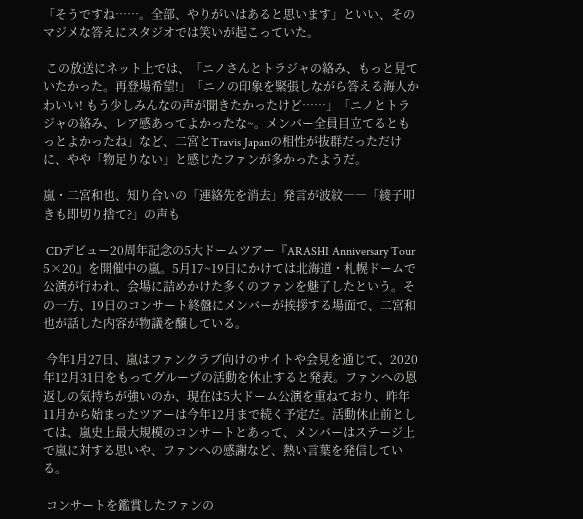「そうですね……。全部、やりがいはあると思います」といい、そのマジメな答えにスタジオでは笑いが起こっていた。

 この放送にネット上では、「ニノさんとトラジャの絡み、もっと見ていたかった。再登場希望!」「ニノの印象を緊張しながら答える海人かわいい! もう少しみんなの声が聞きたかったけど……」「ニノとトラジャの絡み、レア感あってよかったな~。メンバー全員目立てるともっとよかったね」など、二宮とTravis Japanの相性が抜群だっただけに、やや「物足りない」と感じたファンが多かったようだ。

嵐・二宮和也、知り合いの「連絡先を消去」発言が波紋――「綾子叩きも即切り捨て?」の声も

 CDデビュー20周年記念の5大ドームツアー『ARASHI Anniversary Tour 5×20』を開催中の嵐。5月17~19日にかけては北海道・札幌ドームで公演が行われ、会場に詰めかけた多くのファンを魅了したという。その一方、19日のコンサート終盤にメンバーが挨拶する場面で、二宮和也が話した内容が物議を醸している。

 今年1月27日、嵐はファンクラブ向けのサイトや会見を通じて、2020年12月31日をもってグループの活動を休止すると発表。ファンへの恩返しの気持ちが強いのか、現在は5大ドーム公演を重ねており、昨年11月から始まったツアーは今年12月まで続く予定だ。活動休止前としては、嵐史上最大規模のコンサートとあって、メンバーはステージ上で嵐に対する思いや、ファンへの感謝など、熱い言葉を発信している。

 コンサートを鑑賞したファンの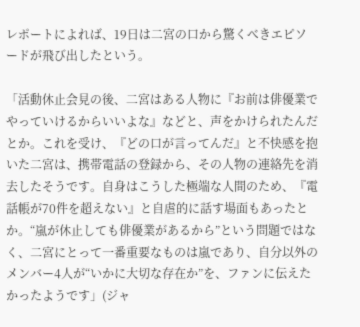レポートによれば、19日は二宮の口から驚くべきエピソードが飛び出したという。

「活動休止会見の後、二宮はある人物に『お前は俳優業でやっていけるからいいよな』などと、声をかけられたんだとか。これを受け、『どの口が言ってんだ』と不快感を抱いた二宮は、携帯電話の登録から、その人物の連絡先を消去したそうです。自身はこうした極端な人間のため、『電話帳が70件を超えない』と自虐的に話す場面もあったとか。“嵐が休止しても俳優業があるから”という問題ではなく、二宮にとって一番重要なものは嵐であり、自分以外のメンバー4人が“いかに大切な存在か”を、ファンに伝えたかったようです」(ジャ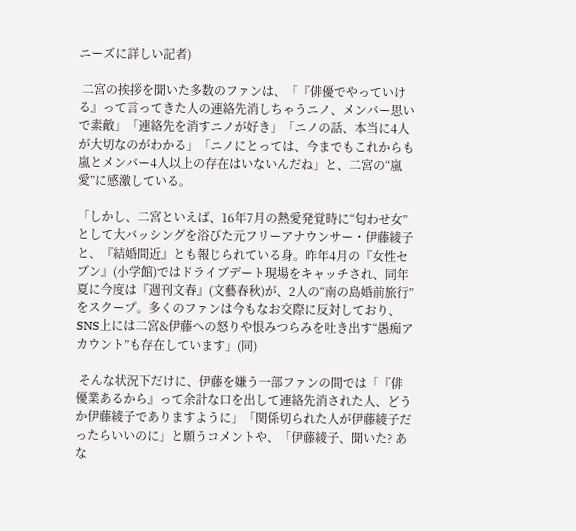ニーズに詳しい記者)

 二宮の挨拶を聞いた多数のファンは、「『俳優でやっていける』って言ってきた人の連絡先消しちゃうニノ、メンバー思いで素敵」「連絡先を消すニノが好き」「ニノの話、本当に4人が大切なのがわかる」「ニノにとっては、今までもこれからも嵐とメンバー4人以上の存在はいないんだね」と、二宮の“嵐愛”に感激している。

「しかし、二宮といえば、16年7月の熱愛発覚時に“匂わせ女”として大バッシングを浴びた元フリーアナウンサー・伊藤綾子と、『結婚間近』とも報じられている身。昨年4月の『女性セブン』(小学館)ではドライブデート現場をキャッチされ、同年夏に今度は『週刊文春』(文藝春秋)が、2人の“南の島婚前旅行”をスクープ。多くのファンは今もなお交際に反対しており、SNS上には二宮&伊藤への怒りや恨みつらみを吐き出す“愚痴アカウント”も存在しています」(同)

 そんな状況下だけに、伊藤を嫌う一部ファンの間では「『俳優業あるから』って余計な口を出して連絡先消された人、どうか伊藤綾子でありますように」「関係切られた人が伊藤綾子だったらいいのに」と願うコメントや、「伊藤綾子、聞いた? あな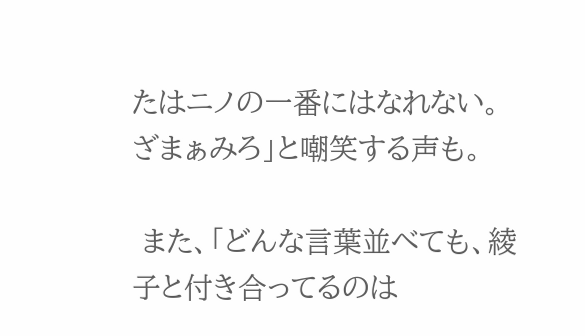たはニノの一番にはなれない。ざまぁみろ」と嘲笑する声も。

 また、「どんな言葉並べても、綾子と付き合ってるのは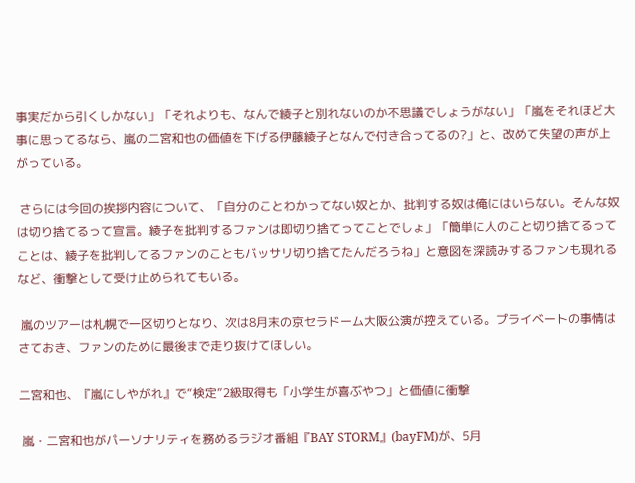事実だから引くしかない」「それよりも、なんで綾子と別れないのか不思議でしょうがない」「嵐をそれほど大事に思ってるなら、嵐の二宮和也の価値を下げる伊藤綾子となんで付き合ってるの?」と、改めて失望の声が上がっている。

 さらには今回の挨拶内容について、「自分のことわかってない奴とか、批判する奴は俺にはいらない。そんな奴は切り捨てるって宣言。綾子を批判するファンは即切り捨てってことでしょ」「簡単に人のこと切り捨てるってことは、綾子を批判してるファンのこともバッサリ切り捨てたんだろうね」と意図を深読みするファンも現れるなど、衝撃として受け止められてもいる。

 嵐のツアーは札幌で一区切りとなり、次は8月末の京セラドーム大阪公演が控えている。プライベートの事情はさておき、ファンのために最後まで走り抜けてほしい。

二宮和也、『嵐にしやがれ』で“検定”2級取得も「小学生が喜ぶやつ」と価値に衝撃

 嵐・二宮和也がパーソナリティを務めるラジオ番組『BAY STORM』(bayFM)が、5月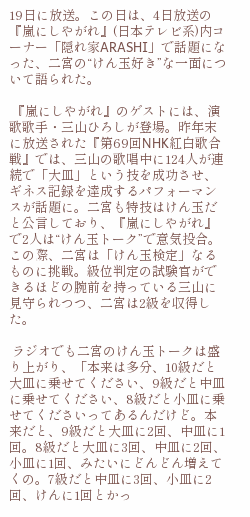19日に放送。この日は、4日放送の『嵐にしやがれ』(日本テレビ系)内コーナー「隠れ家ARASHI」で話題になった、二宮の“けん玉好き”な一面について語られた。

 『嵐にしやがれ』のゲストには、演歌歌手・三山ひろしが登場。昨年末に放送された『第69回NHK紅白歌合戦』では、三山の歌唱中に124人が連続で「大皿」という技を成功させ、ギネス記録を達成するパフォーマンスが話題に。二宮も特技はけん玉だと公言しており、『嵐にしやがれ』で2人は“けん玉トーク”で意気投合。この際、二宮は「けん玉検定」なるものに挑戦。級位判定の試験官ができるほどの腕前を持っている三山に見守られつつ、二宮は2級を収得した。

 ラジオでも二宮のけん玉トークは盛り上がり、「本来は多分、10級だと大皿に乗せてください、9級だと中皿に乗せてください、8級だと小皿に乗せてくださいってあるんだけど。本来だと、9級だと大皿に2回、中皿に1回。8級だと大皿に3回、中皿に2回、小皿に1回、みたいにどんどん増えてくの。7級だと中皿に3回、小皿に2回、けんに1回とかっ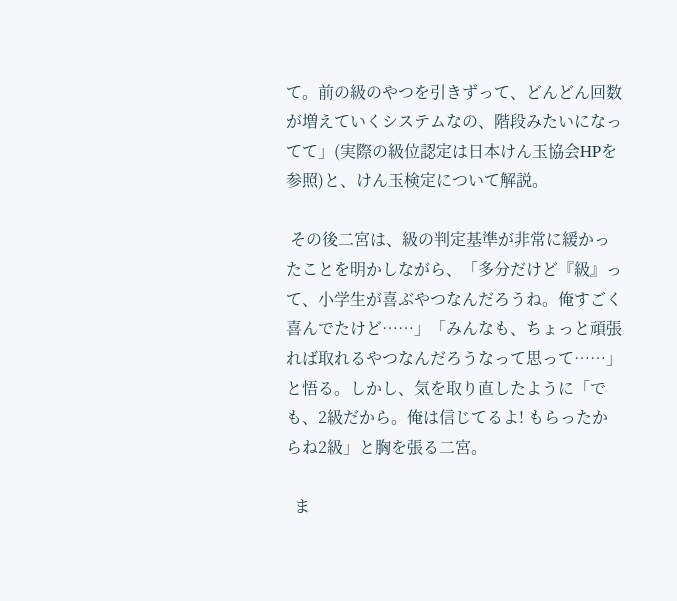て。前の級のやつを引きずって、どんどん回数が増えていくシステムなの、階段みたいになってて」(実際の級位認定は日本けん玉協会HPを参照)と、けん玉検定について解説。

 その後二宮は、級の判定基準が非常に緩かったことを明かしながら、「多分だけど『級』って、小学生が喜ぶやつなんだろうね。俺すごく喜んでたけど……」「みんなも、ちょっと頑張れば取れるやつなんだろうなって思って……」と悟る。しかし、気を取り直したように「でも、2級だから。俺は信じてるよ! もらったからね2級」と胸を張る二宮。

  ま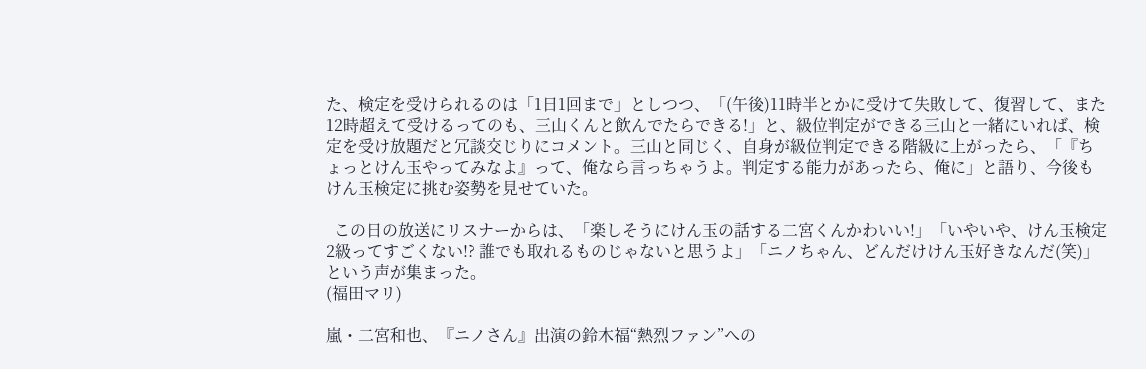た、検定を受けられるのは「1日1回まで」としつつ、「(午後)11時半とかに受けて失敗して、復習して、また12時超えて受けるってのも、三山くんと飲んでたらできる!」と、級位判定ができる三山と一緒にいれば、検定を受け放題だと冗談交じりにコメント。三山と同じく、自身が級位判定できる階級に上がったら、「『ちょっとけん玉やってみなよ』って、俺なら言っちゃうよ。判定する能力があったら、俺に」と語り、今後もけん玉検定に挑む姿勢を見せていた。

  この日の放送にリスナーからは、「楽しそうにけん玉の話する二宮くんかわいい!」「いやいや、けん玉検定2級ってすごくない!? 誰でも取れるものじゃないと思うよ」「ニノちゃん、どんだけけん玉好きなんだ(笑)」という声が集まった。
(福田マリ)

嵐・二宮和也、『ニノさん』出演の鈴木福“熱烈ファン”への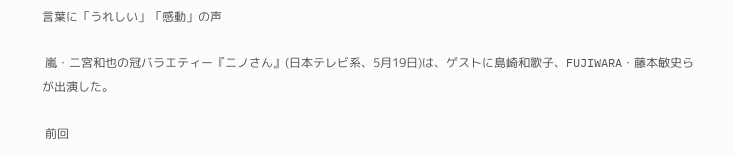言葉に「うれしい」「感動」の声

 嵐・二宮和也の冠バラエティー『ニノさん』(日本テレビ系、5月19日)は、ゲストに島崎和歌子、FUJIWARA・藤本敏史らが出演した。

 前回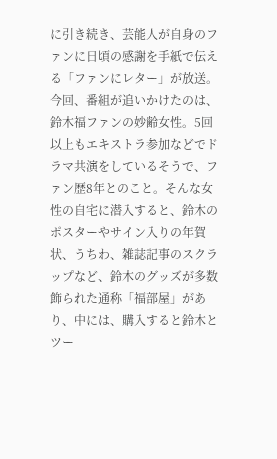に引き続き、芸能人が自身のファンに日頃の感謝を手紙で伝える「ファンにレター」が放送。今回、番組が追いかけたのは、鈴木福ファンの妙齢女性。5回以上もエキストラ参加などでドラマ共演をしているそうで、ファン歴8年とのこと。そんな女性の自宅に潜入すると、鈴木のポスターやサイン入りの年賀状、うちわ、雑誌記事のスクラップなど、鈴木のグッズが多数飾られた通称「福部屋」があり、中には、購入すると鈴木とツー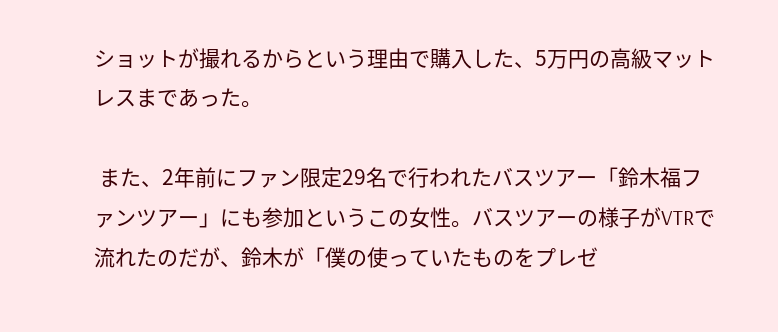ショットが撮れるからという理由で購入した、5万円の高級マットレスまであった。

 また、2年前にファン限定29名で行われたバスツアー「鈴木福ファンツアー」にも参加というこの女性。バスツアーの様子がVTRで流れたのだが、鈴木が「僕の使っていたものをプレゼ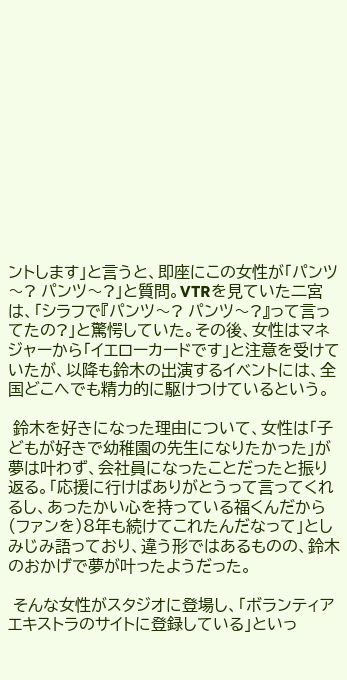ントします」と言うと、即座にこの女性が「パンツ〜? パンツ〜?」と質問。VTRを見ていた二宮は、「シラフで『パンツ〜? パンツ〜?』って言ってたの?」と驚愕していた。その後、女性はマネジャーから「イエローカードです」と注意を受けていたが、以降も鈴木の出演するイベントには、全国どこへでも精力的に駆けつけているという。

 鈴木を好きになった理由について、女性は「子どもが好きで幼稚園の先生になりたかった」が夢は叶わず、会社員になったことだったと振り返る。「応援に行けばありがとうって言ってくれるし、あったかい心を持っている福くんだから(ファンを)8年も続けてこれたんだなって」としみじみ語っており、違う形ではあるものの、鈴木のおかげで夢が叶ったようだった。

 そんな女性がスタジオに登場し、「ボランティアエキストラのサイトに登録している」といっ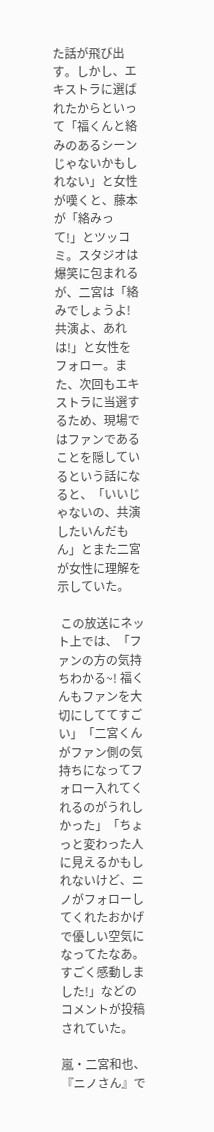た話が飛び出す。しかし、エキストラに選ばれたからといって「福くんと絡みのあるシーンじゃないかもしれない」と女性が嘆くと、藤本が「絡みって!」とツッコミ。スタジオは爆笑に包まれるが、二宮は「絡みでしょうよ! 共演よ、あれは!」と女性をフォロー。また、次回もエキストラに当選するため、現場ではファンであることを隠しているという話になると、「いいじゃないの、共演したいんだもん」とまた二宮が女性に理解を示していた。

 この放送にネット上では、「ファンの方の気持ちわかる~! 福くんもファンを大切にしててすごい」「二宮くんがファン側の気持ちになってフォロー入れてくれるのがうれしかった」「ちょっと変わった人に見えるかもしれないけど、ニノがフォローしてくれたおかげで優しい空気になってたなあ。すごく感動しました!」などのコメントが投稿されていた。

嵐・二宮和也、『ニノさん』で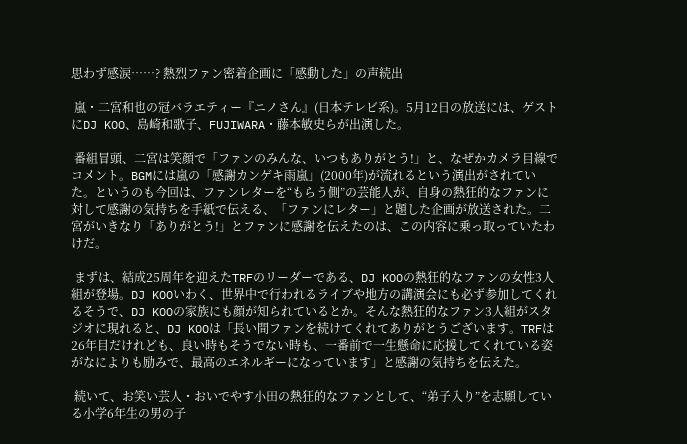思わず感涙……? 熱烈ファン密着企画に「感動した」の声続出

 嵐・二宮和也の冠バラエティー『ニノさん』(日本テレビ系)。5月12日の放送には、ゲストにDJ KOO、島崎和歌子、FUJIWARA・藤本敏史らが出演した。

 番組冒頭、二宮は笑顔で「ファンのみんな、いつもありがとう!」と、なぜかカメラ目線でコメント。BGMには嵐の「感謝カンゲキ雨嵐」(2000年)が流れるという演出がされていた。というのも今回は、ファンレターを“もらう側”の芸能人が、自身の熱狂的なファンに対して感謝の気持ちを手紙で伝える、「ファンにレター」と題した企画が放送された。二宮がいきなり「ありがとう!」とファンに感謝を伝えたのは、この内容に乗っ取っていたわけだ。

 まずは、結成25周年を迎えたTRFのリーダーである、DJ KOOの熱狂的なファンの女性3人組が登場。DJ KOOいわく、世界中で行われるライブや地方の講演会にも必ず参加してくれるそうで、DJ KOOの家族にも顔が知られているとか。そんな熱狂的なファン3人組がスタジオに現れると、DJ KOOは「長い間ファンを続けてくれてありがとうございます。TRFは26年目だけれども、良い時もそうでない時も、一番前で一生懸命に応援してくれている姿がなによりも励みで、最高のエネルギーになっています」と感謝の気持ちを伝えた。

 続いて、お笑い芸人・おいでやす小田の熱狂的なファンとして、“弟子入り”を志願している小学6年生の男の子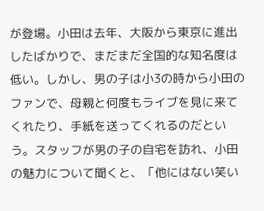が登場。小田は去年、大阪から東京に進出したばかりで、まだまだ全国的な知名度は低い。しかし、男の子は小3の時から小田のファンで、母親と何度もライブを見に来てくれたり、手紙を送ってくれるのだという。スタッフが男の子の自宅を訪れ、小田の魅力について聞くと、「他にはない笑い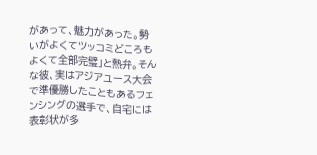があって、魅力があった。勢いがよくてツッコミどころもよくて全部完璧」と熱弁。そんな彼、実はアジアユース大会で準優勝したこともあるフェンシングの選手で、自宅には表彰状が多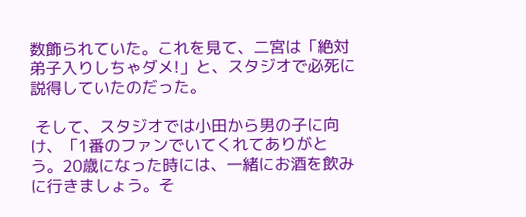数飾られていた。これを見て、二宮は「絶対弟子入りしちゃダメ!」と、スタジオで必死に説得していたのだった。

 そして、スタジオでは小田から男の子に向け、「1番のファンでいてくれてありがとう。20歳になった時には、一緒にお酒を飲みに行きましょう。そ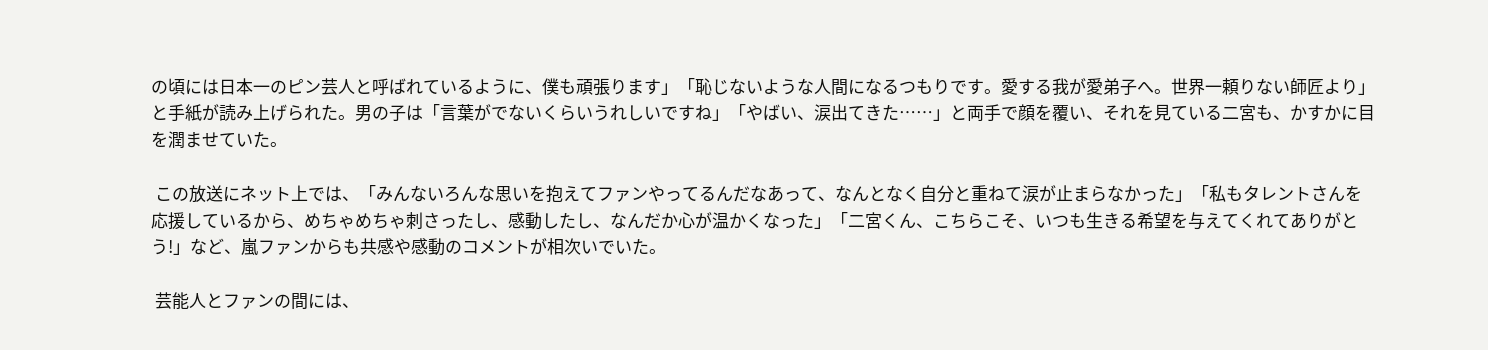の頃には日本一のピン芸人と呼ばれているように、僕も頑張ります」「恥じないような人間になるつもりです。愛する我が愛弟子へ。世界一頼りない師匠より」と手紙が読み上げられた。男の子は「言葉がでないくらいうれしいですね」「やばい、涙出てきた……」と両手で顔を覆い、それを見ている二宮も、かすかに目を潤ませていた。

 この放送にネット上では、「みんないろんな思いを抱えてファンやってるんだなあって、なんとなく自分と重ねて涙が止まらなかった」「私もタレントさんを応援しているから、めちゃめちゃ刺さったし、感動したし、なんだか心が温かくなった」「二宮くん、こちらこそ、いつも生きる希望を与えてくれてありがとう!」など、嵐ファンからも共感や感動のコメントが相次いでいた。

 芸能人とファンの間には、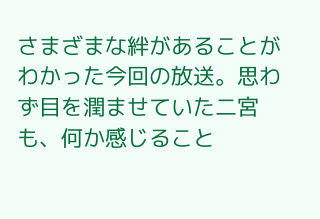さまざまな絆があることがわかった今回の放送。思わず目を潤ませていた二宮も、何か感じること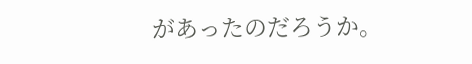があったのだろうか。